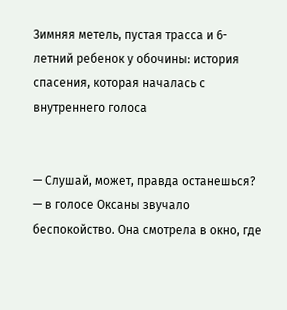Зимняя метель, пустая трасса и 6-летний ребенок у обочины: история спасения, которая началась с внутреннего голоса


— Слушай, может, правда останешься? — в голосе Оксаны звучало беспокойство. Она смотрела в окно, где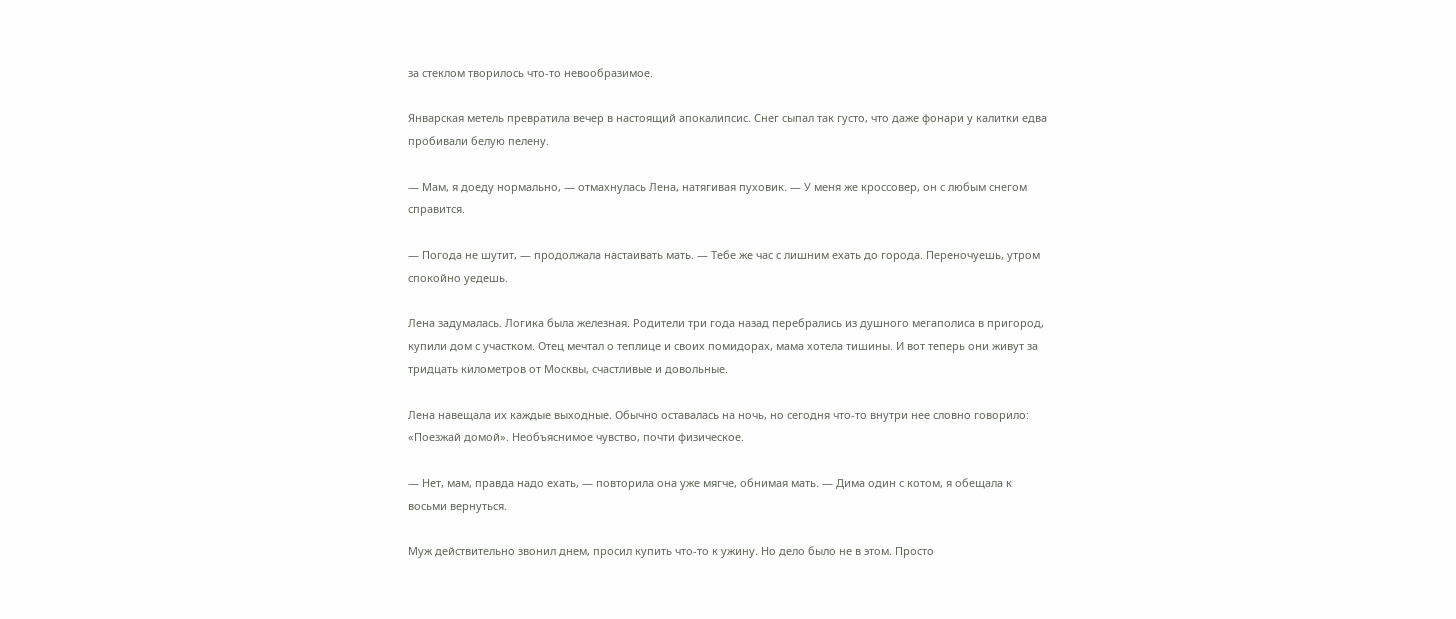за стеклом творилось что-то невообразимое.

Январская метель превратила вечер в настоящий апокалипсис. Снег сыпал так густо, что даже фонари у калитки едва пробивали белую пелену.

— Мам, я доеду нормально, — отмахнулась Лена, натягивая пуховик. — У меня же кроссовер, он с любым снегом справится.

— Погода не шутит, — продолжала настаивать мать. — Тебе же час с лишним ехать до города. Переночуешь, утром спокойно уедешь.

Лена задумалась. Логика была железная. Родители три года назад перебрались из душного мегаполиса в пригород, купили дом с участком. Отец мечтал о теплице и своих помидорах, мама хотела тишины. И вот теперь они живут за тридцать километров от Москвы, счастливые и довольные.

Лена навещала их каждые выходные. Обычно оставалась на ночь, но сегодня что-то внутри нее словно говорило: «Поезжай домой». Необъяснимое чувство, почти физическое.

— Нет, мам, правда надо ехать, — повторила она уже мягче, обнимая мать. — Дима один с котом, я обещала к восьми вернуться.

Муж действительно звонил днем, просил купить что-то к ужину. Но дело было не в этом. Просто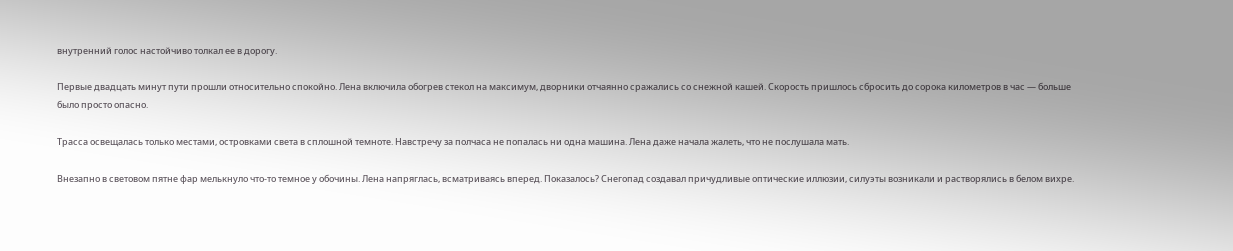внутренний голос настойчиво толкал ее в дорогу.

Первые двадцать минут пути прошли относительно спокойно. Лена включила обогрев стекол на максимум, дворники отчаянно сражались со снежной кашей. Скорость пришлось сбросить до сорока километров в час — больше было просто опасно.

Трасса освещалась только местами, островками света в сплошной темноте. Навстречу за полчаса не попалась ни одна машина. Лена даже начала жалеть, что не послушала мать.

Внезапно в световом пятне фар мелькнуло что-то темное у обочины. Лена напряглась, всматриваясь вперед. Показалось? Снегопад создавал причудливые оптические иллюзии, силуэты возникали и растворялись в белом вихре.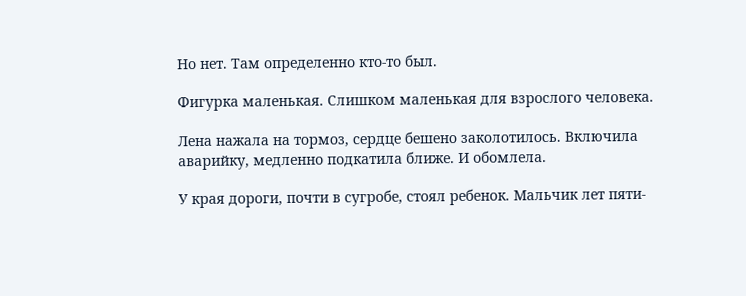Но нет. Там определенно кто-то был.

Фигурка маленькая. Слишком маленькая для взрослого человека.

Лена нажала на тормоз, сердце бешено заколотилось. Включила аварийку, медленно подкатила ближе. И обомлела.

У края дороги, почти в сугробе, стоял ребенок. Мальчик лет пяти-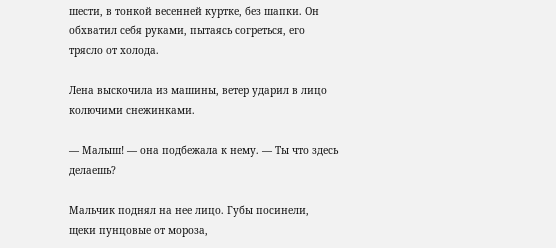шести, в тонкой весенней куртке, без шапки. Он обхватил себя руками, пытаясь согреться, его трясло от холода.

Лена выскочила из машины, ветер ударил в лицо колючими снежинками.

— Малыш! — она подбежала к нему. — Ты что здесь делаешь?

Мальчик поднял на нее лицо. Губы посинели, щеки пунцовые от мороза,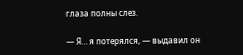глаза полны слез.

— Я… я потерялся, — выдавил он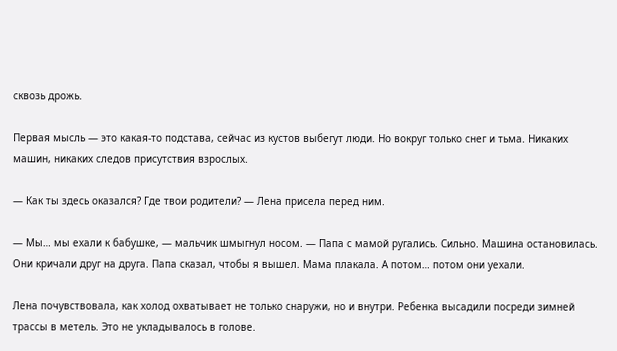сквозь дрожь.

Первая мысль — это какая-то подстава, сейчас из кустов выбегут люди. Но вокруг только снег и тьма. Никаких машин, никаких следов присутствия взрослых.

— Как ты здесь оказался? Где твои родители? — Лена присела перед ним.

— Мы… мы ехали к бабушке, — мальчик шмыгнул носом. — Папа с мамой ругались. Сильно. Машина остановилась. Они кричали друг на друга. Папа сказал, чтобы я вышел. Мама плакала. А потом… потом они уехали.

Лена почувствовала, как холод охватывает не только снаружи, но и внутри. Ребенка высадили посреди зимней трассы в метель. Это не укладывалось в голове.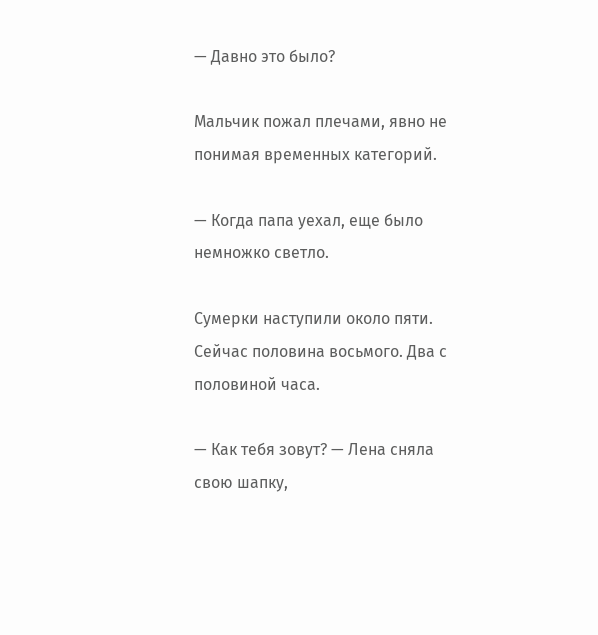— Давно это было?

Мальчик пожал плечами, явно не понимая временных категорий.

— Когда папа уехал, еще было немножко светло.

Сумерки наступили около пяти. Сейчас половина восьмого. Два с половиной часа.

— Как тебя зовут? — Лена сняла свою шапку,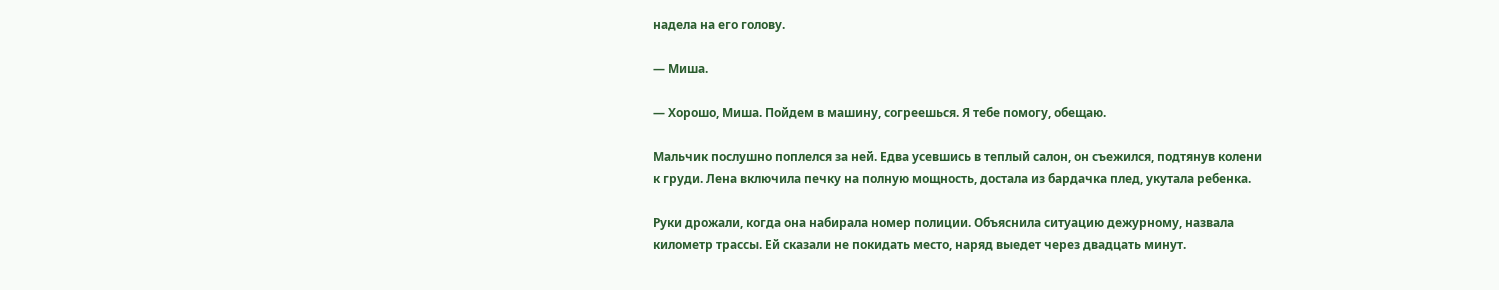надела на его голову.

— Миша.

— Хорошо, Миша. Пойдем в машину, согреешься. Я тебе помогу, обещаю.

Мальчик послушно поплелся за ней. Едва усевшись в теплый салон, он съежился, подтянув колени к груди. Лена включила печку на полную мощность, достала из бардачка плед, укутала ребенка.

Руки дрожали, когда она набирала номер полиции. Объяснила ситуацию дежурному, назвала километр трассы. Ей сказали не покидать место, наряд выедет через двадцать минут.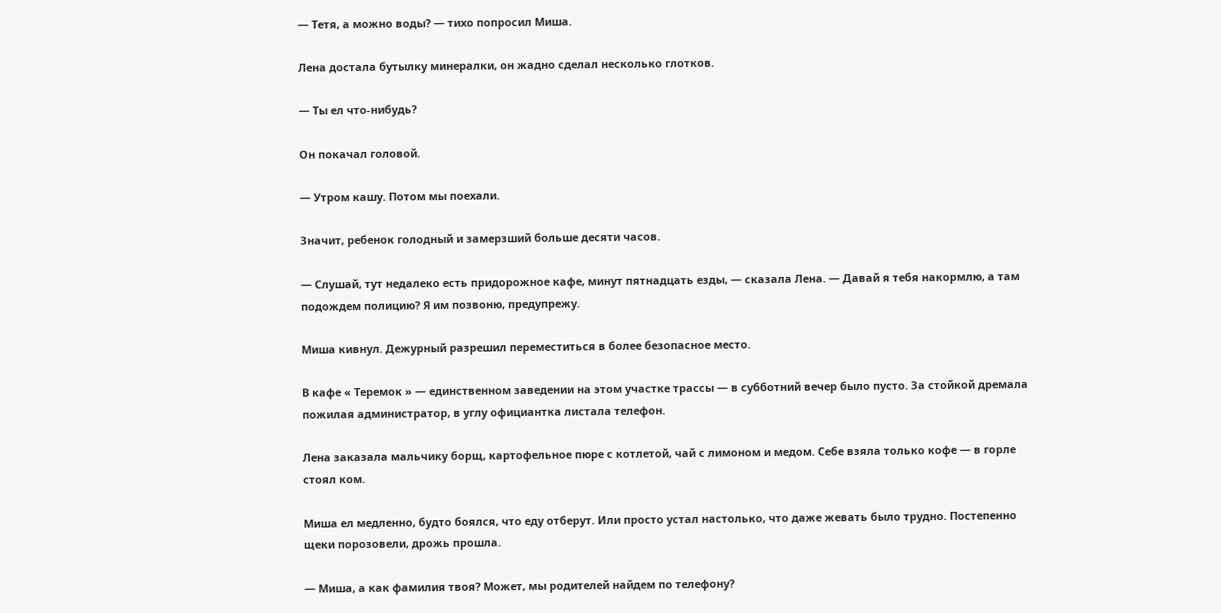— Тетя, а можно воды? — тихо попросил Миша.

Лена достала бутылку минералки, он жадно сделал несколько глотков.

— Ты ел что-нибудь?

Он покачал головой.

— Утром кашу. Потом мы поехали.

Значит, ребенок голодный и замерзший больше десяти часов.

— Слушай, тут недалеко есть придорожное кафе, минут пятнадцать езды, — сказала Лена. — Давай я тебя накормлю, а там подождем полицию? Я им позвоню, предупрежу.

Миша кивнул. Дежурный разрешил переместиться в более безопасное место.

В кафе « Теремок » — единственном заведении на этом участке трассы — в субботний вечер было пусто. За стойкой дремала пожилая администратор, в углу официантка листала телефон.

Лена заказала мальчику борщ, картофельное пюре с котлетой, чай с лимоном и медом. Себе взяла только кофе — в горле стоял ком.

Миша ел медленно, будто боялся, что еду отберут. Или просто устал настолько, что даже жевать было трудно. Постепенно щеки порозовели, дрожь прошла.

— Миша, а как фамилия твоя? Может, мы родителей найдем по телефону?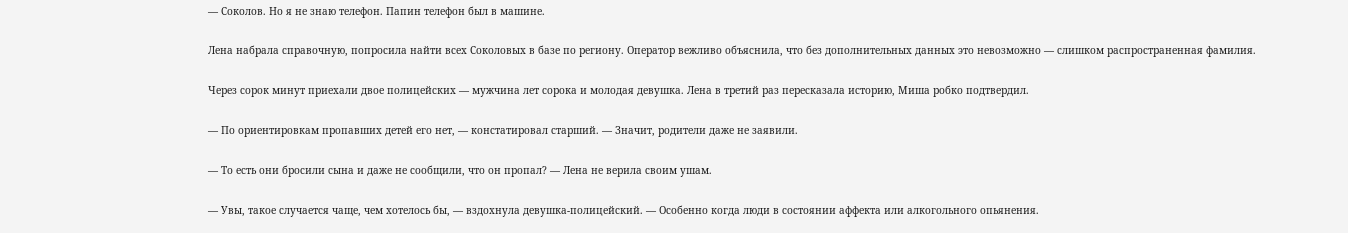— Соколов. Но я не знаю телефон. Папин телефон был в машине.

Лена набрала справочную, попросила найти всех Соколовых в базе по региону. Оператор вежливо объяснила, что без дополнительных данных это невозможно — слишком распространенная фамилия.

Через сорок минут приехали двое полицейских — мужчина лет сорока и молодая девушка. Лена в третий раз пересказала историю, Миша робко подтвердил.

— По ориентировкам пропавших детей его нет, — констатировал старший. — Значит, родители даже не заявили.

— То есть они бросили сына и даже не сообщили, что он пропал? — Лена не верила своим ушам.

— Увы, такое случается чаще, чем хотелось бы, — вздохнула девушка-полицейский. — Особенно когда люди в состоянии аффекта или алкогольного опьянения.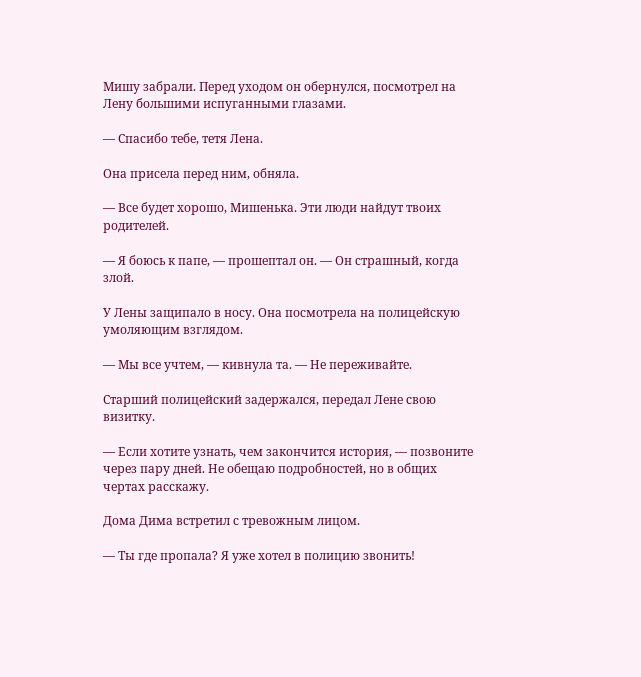Мишу забрали. Перед уходом он обернулся, посмотрел на Лену большими испуганными глазами.

— Спасибо тебе, тетя Лена.

Она присела перед ним, обняла.

— Все будет хорошо, Мишенька. Эти люди найдут твоих родителей.

— Я боюсь к папе, — прошептал он. — Он страшный, когда злой.

У Лены защипало в носу. Она посмотрела на полицейскую умоляющим взглядом.

— Мы все учтем, — кивнула та. — Не переживайте.

Старший полицейский задержался, передал Лене свою визитку.

— Если хотите узнать, чем закончится история, — позвоните через пару дней. Не обещаю подробностей, но в общих чертах расскажу.

Дома Дима встретил с тревожным лицом.

— Ты где пропала? Я уже хотел в полицию звонить!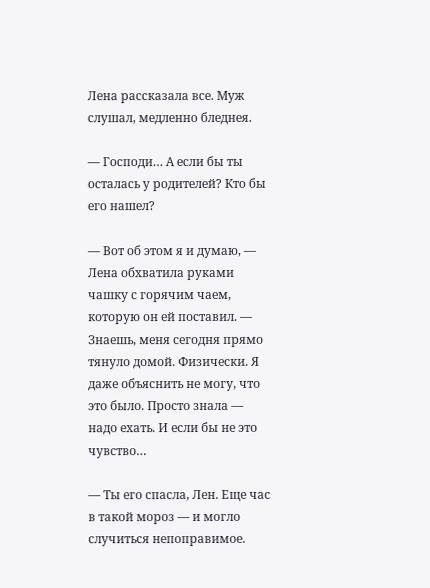Лена рассказала все. Муж слушал, медленно бледнея.

— Господи… А если бы ты осталась у родителей? Кто бы его нашел?

— Вот об этом я и думаю, — Лена обхватила руками чашку с горячим чаем, которую он ей поставил. — Знаешь, меня сегодня прямо тянуло домой. Физически. Я даже объяснить не могу, что это было. Просто знала — надо ехать. И если бы не это чувство…

— Ты его спасла, Лен. Еще час в такой мороз — и могло случиться непоправимое.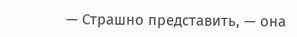— Страшно представить, — она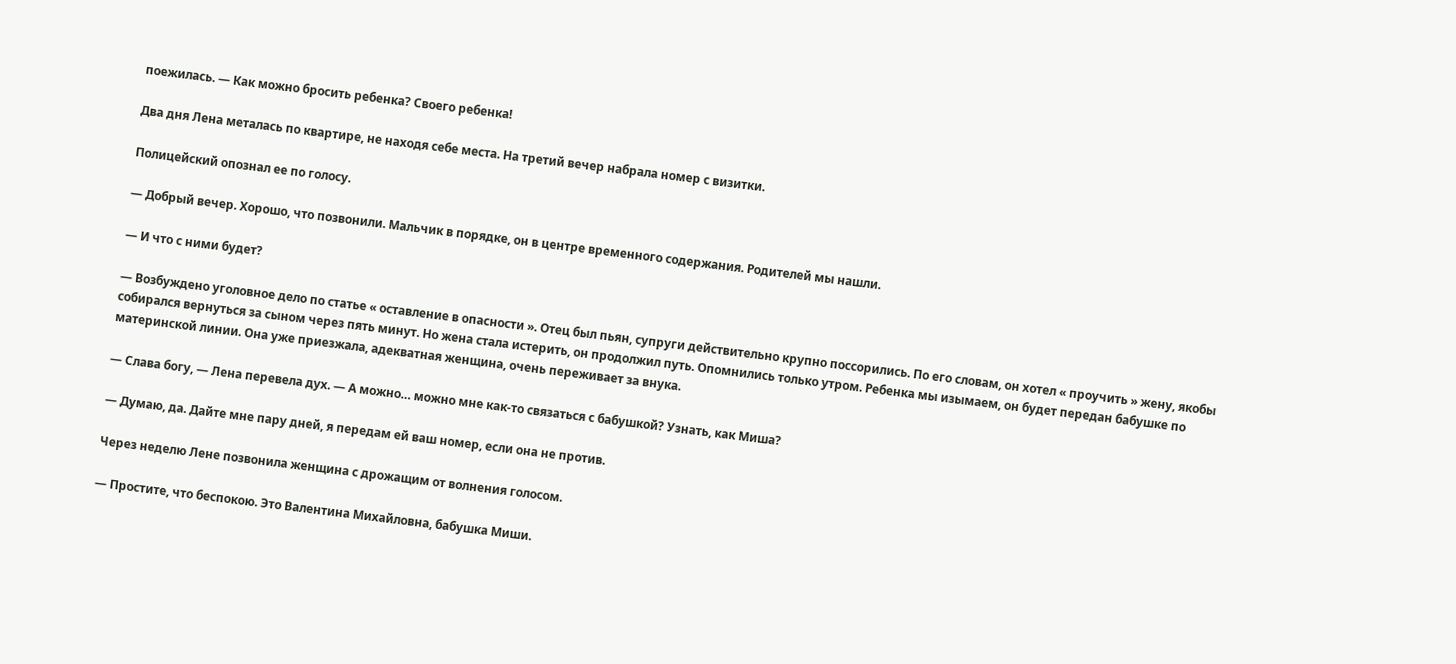поежилась. — Как можно бросить ребенка? Своего ребенка!

Два дня Лена металась по квартире, не находя себе места. На третий вечер набрала номер с визитки.

Полицейский опознал ее по голосу.

— Добрый вечер. Хорошо, что позвонили. Мальчик в порядке, он в центре временного содержания. Родителей мы нашли.

— И что с ними будет?

— Возбуждено уголовное дело по статье « оставление в опасности ». Отец был пьян, супруги действительно крупно поссорились. По его словам, он хотел « проучить » жену, якобы собирался вернуться за сыном через пять минут. Но жена стала истерить, он продолжил путь. Опомнились только утром. Ребенка мы изымаем, он будет передан бабушке по материнской линии. Она уже приезжала, адекватная женщина, очень переживает за внука.

— Слава богу, — Лена перевела дух. — А можно… можно мне как-то связаться с бабушкой? Узнать, как Миша?

— Думаю, да. Дайте мне пару дней, я передам ей ваш номер, если она не против.

Через неделю Лене позвонила женщина с дрожащим от волнения голосом.

— Простите, что беспокою. Это Валентина Михайловна, бабушка Миши.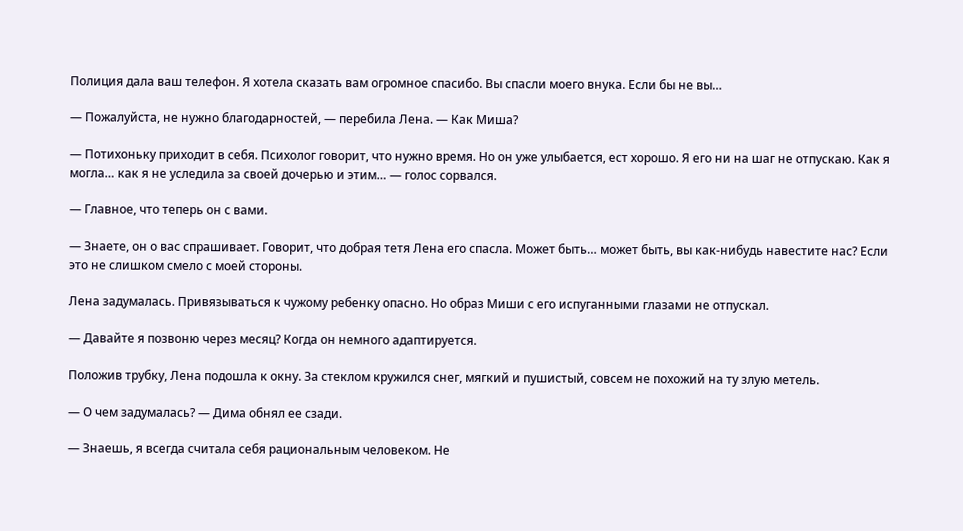Полиция дала ваш телефон. Я хотела сказать вам огромное спасибо. Вы спасли моего внука. Если бы не вы…

— Пожалуйста, не нужно благодарностей, — перебила Лена. — Как Миша?

— Потихоньку приходит в себя. Психолог говорит, что нужно время. Но он уже улыбается, ест хорошо. Я его ни на шаг не отпускаю. Как я могла… как я не уследила за своей дочерью и этим… — голос сорвался.

— Главное, что теперь он с вами.

— Знаете, он о вас спрашивает. Говорит, что добрая тетя Лена его спасла. Может быть… может быть, вы как-нибудь навестите нас? Если это не слишком смело с моей стороны.

Лена задумалась. Привязываться к чужому ребенку опасно. Но образ Миши с его испуганными глазами не отпускал.

— Давайте я позвоню через месяц? Когда он немного адаптируется.

Положив трубку, Лена подошла к окну. За стеклом кружился снег, мягкий и пушистый, совсем не похожий на ту злую метель.

— О чем задумалась? — Дима обнял ее сзади.

— Знаешь, я всегда считала себя рациональным человеком. Не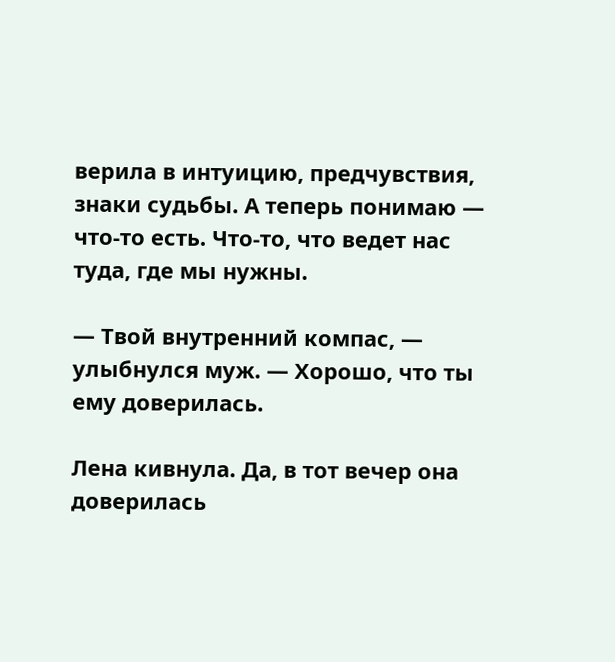верила в интуицию, предчувствия, знаки судьбы. А теперь понимаю — что-то есть. Что-то, что ведет нас туда, где мы нужны.

— Твой внутренний компас, — улыбнулся муж. — Хорошо, что ты ему доверилась.

Лена кивнула. Да, в тот вечер она доверилась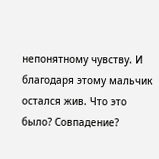непонятному чувству. И благодаря этому мальчик остался жив. Что это было? Совпадение?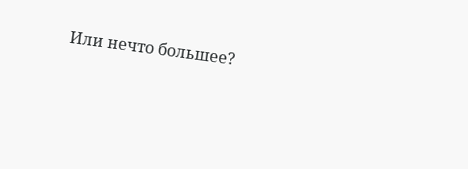Или нечто большее?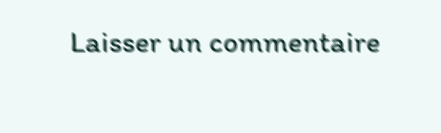Laisser un commentaire